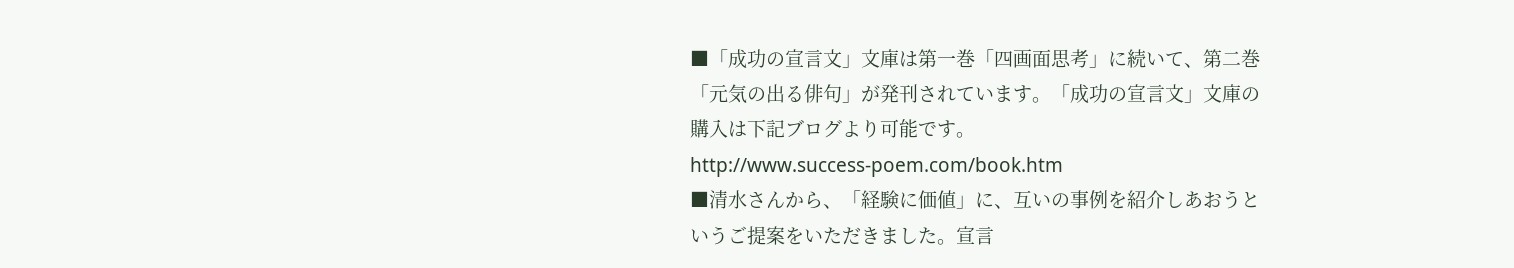■「成功の宣言文」文庫は第一巻「四画面思考」に続いて、第二巻
「元気の出る俳句」が発刊されています。「成功の宣言文」文庫の
購入は下記ブログより可能です。
http://www.success-poem.com/book.htm
■清水さんから、「経験に価値」に、互いの事例を紹介しあおうと
いうご提案をいただきました。宣言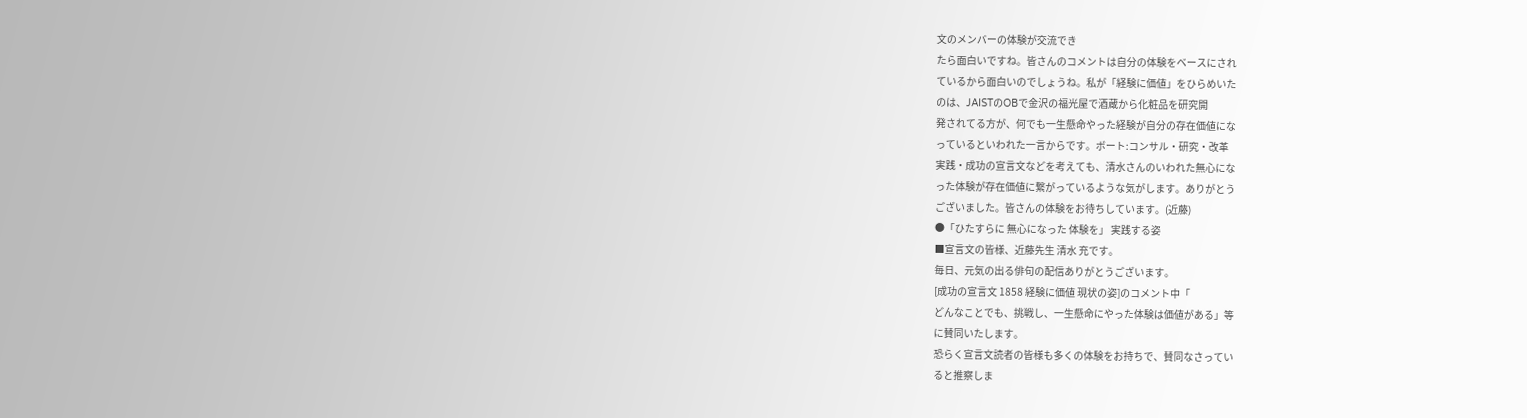文のメンバーの体験が交流でき
たら面白いですね。皆さんのコメントは自分の体験をベースにされ
ているから面白いのでしょうね。私が「経験に価値」をひらめいた
のは、JAISTのOBで金沢の福光屋で酒蔵から化粧品を研究開
発されてる方が、何でも一生懸命やった経験が自分の存在価値にな
っているといわれた一言からです。ボート:コンサル・研究・改革
実践・成功の宣言文などを考えても、清水さんのいわれた無心にな
った体験が存在価値に繋がっているような気がします。ありがとう
ございました。皆さんの体験をお待ちしています。(近藤)
●「ひたすらに 無心になった 体験を」 実践する姿
■宣言文の皆様、近藤先生 清水 充です。
毎日、元気の出る俳句の配信ありがとうございます。
[成功の宣言文 1858 経験に価値 現状の姿]のコメント中「
どんなことでも、挑戦し、一生懸命にやった体験は価値がある」等
に賛同いたします。
恐らく宣言文読者の皆様も多くの体験をお持ちで、賛同なさってい
ると推察しま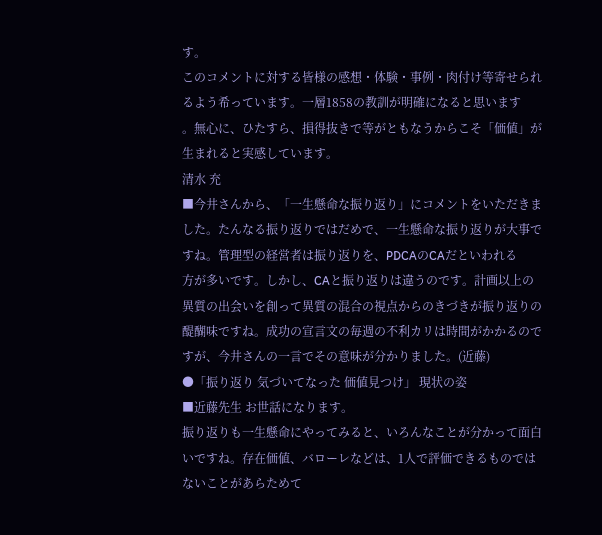す。
このコメントに対する皆様の感想・体験・事例・肉付け等寄せられ
るよう希っています。一層1858の教訓が明確になると思います
。無心に、ひたすら、損得抜きで等がともなうからこそ「価値」が
生まれると実感しています。
清水 充
■今井さんから、「一生懸命な振り返り」にコメントをいただきま
した。たんなる振り返りではだめで、一生懸命な振り返りが大事で
すね。管理型の経営者は振り返りを、PDCAのCAだといわれる
方が多いです。しかし、CAと振り返りは違うのです。計画以上の
異質の出会いを創って異質の混合の視点からのきづきが振り返りの
醍醐味ですね。成功の宣言文の毎週の不利カリは時間がかかるので
すが、今井さんの一言でその意味が分かりました。(近藤)
●「振り返り 気づいてなった 価値見つけ」 現状の姿
■近藤先生 お世話になります。
振り返りも一生懸命にやってみると、いろんなことが分かって面白
いですね。存在価値、バローレなどは、1人で評価できるものでは
ないことがあらためて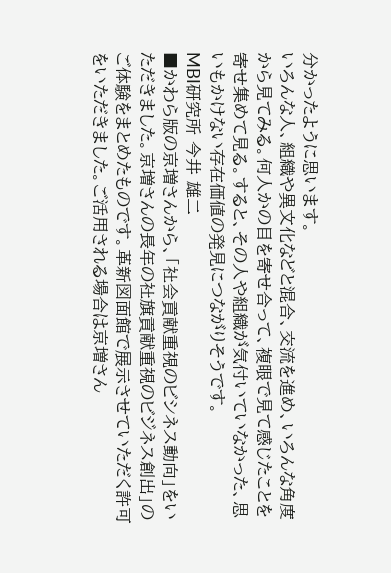分かったように思います。
いろんな人、組織や異文化などと混合、交流を進め、いろんな角度
から見てみる。何人かの目を寄せ合って、複眼で見て感じたことを
寄せ集めて見る。すると、その人や組織が気付いていなかった、思
いもかけない存在価値の発見につながりそうです。
MBI研究所 今井 雄二
■かわら版の京増さんから、「社会貢献重視のビシネス動向」をい
ただきました。京増さんの長年の社旗貢献重視のビジネス創出」の
ご体験をまとめたものです。革新図面館で展示させていただく許可
をいただきました。ご活用される場合は京増さん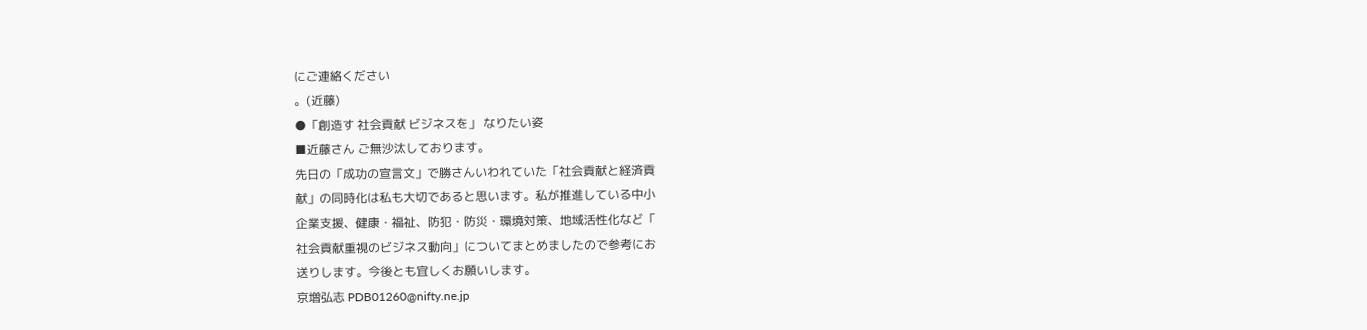にご連絡ください
。(近藤)
●「創造す 社会貢献 ビジネスを」 なりたい姿
■近藤さん ご無沙汰しております。
先日の「成功の宣言文」で勝さんいわれていた「社会貢献と経済貢
献」の同時化は私も大切であると思います。私が推進している中小
企業支援、健康・福祉、防犯・防災・環境対策、地域活性化など「
社会貢献重視のビジネス動向」についてまとめましたので参考にお
送りします。今後とも宜しくお願いします。
京増弘志 PDB01260@nifty.ne.jp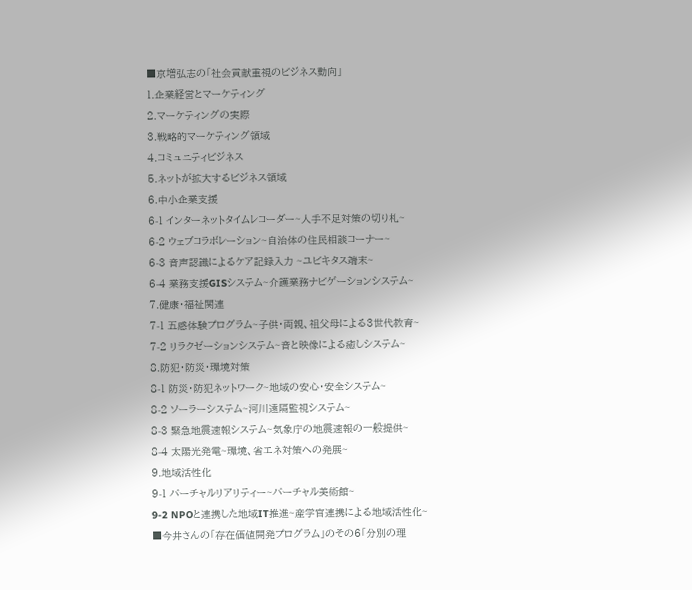■京増弘志の「社会貢献重視のビジネス動向」
1.企業経営とマーケティング
2.マーケティングの実際
3.戦略的マーケティング領域
4.コミュニティビジネス
5.ネットが拡大するビジネス領域
6.中小企業支援
6-1 インターネットタイムレコーダー~人手不足対策の切り札~
6-2 ウェブコラボレーション~自治体の住民相談コーナー~
6-3 音声認識によるケア記録入力 ~ユビキタス端末~
6-4 業務支援GISシステム~介護業務ナビゲーションシステム~
7.健康・福祉関連
7-1 五感体験プログラム~子供・両親、祖父母による3世代教育~
7-2 リラクゼーションシステム~音と映像による癒しシステム~
8.防犯・防災・環境対策
8-1 防災・防犯ネットワーク~地域の安心・安全システム~
8-2 ソーラーシステム~河川遠隔監視システム~
8-3 緊急地震速報システム~気象庁の地震速報の一般提供~
8-4 太陽光発電~環境、省エネ対策への発展~
9.地域活性化
9-1 バーチャルリアリティー~バーチャル美術館~
9-2 NPOと連携した地域IT推進~産学官連携による地域活性化~
■今井さんの「存在価値開発プログラム」のその6「分別の理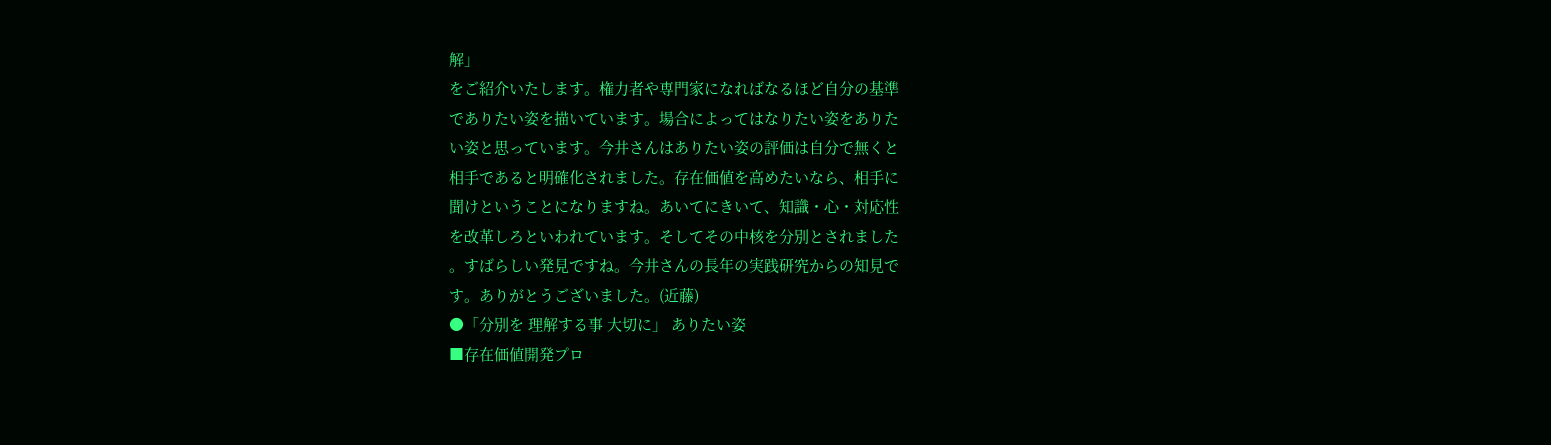解」
をご紹介いたします。権力者や専門家になればなるほど自分の基準
でありたい姿を描いています。場合によってはなりたい姿をありた
い姿と思っています。今井さんはありたい姿の評価は自分で無くと
相手であると明確化されました。存在価値を高めたいなら、相手に
聞けということになりますね。あいてにきいて、知識・心・対応性
を改革しろといわれています。そしてその中核を分別とされました
。すばらしい発見ですね。今井さんの長年の実践研究からの知見で
す。ありがとうございました。(近藤)
●「分別を 理解する事 大切に」 ありたい姿
■存在価値開発プロ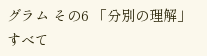グラム その6 「分別の理解」
すべて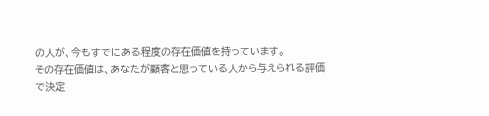の人が、今もすでにある程度の存在価値を持っています。
その存在価値は、あなたが顧客と思っている人から与えられる評価
で決定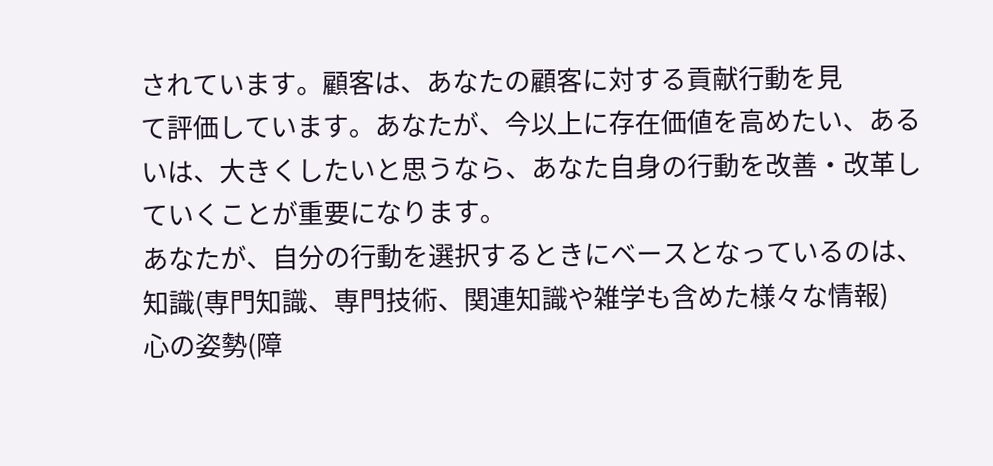されています。顧客は、あなたの顧客に対する貢献行動を見
て評価しています。あなたが、今以上に存在価値を高めたい、ある
いは、大きくしたいと思うなら、あなた自身の行動を改善・改革し
ていくことが重要になります。
あなたが、自分の行動を選択するときにベースとなっているのは、
知識(専門知識、専門技術、関連知識や雑学も含めた様々な情報)
心の姿勢(障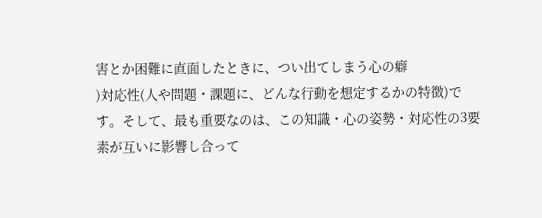害とか困難に直面したときに、つい出てしまう心の癖
)対応性(人や問題・課題に、どんな行動を想定するかの特徴)で
す。そして、最も重要なのは、この知識・心の姿勢・対応性の3要
素が互いに影響し合って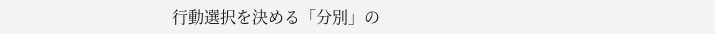行動選択を決める「分別」の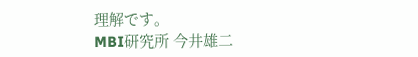理解です。
MBI研究所 今井雄二